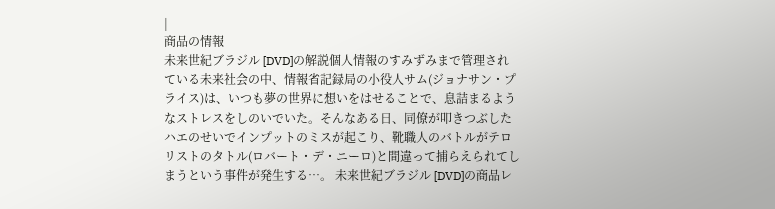|
商品の情報
未来世紀ブラジル [DVD]の解説個人情報のすみずみまで管理されている未来社会の中、情報省記録局の小役人サム(ジョナサン・プライス)は、いつも夢の世界に想いをはせることで、息詰まるようなストレスをしのいでいた。そんなある日、同僚が叩きつぶしたハエのせいでインプットのミスが起こり、靴職人のバトルがテロリストのタトル(ロバート・デ・ニーロ)と間違って捕らえられてしまうという事件が発生する…。 未来世紀ブラジル [DVD]の商品レ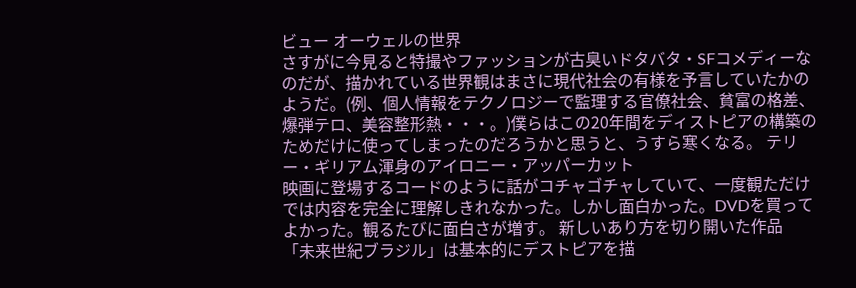ビュー オーウェルの世界
さすがに今見ると特撮やファッションが古臭いドタバタ・SFコメディーなのだが、描かれている世界観はまさに現代社会の有様を予言していたかのようだ。(例、個人情報をテクノロジーで監理する官僚社会、貧富の格差、爆弾テロ、美容整形熱・・・。)僕らはこの20年間をディストピアの構築のためだけに使ってしまったのだろうかと思うと、うすら寒くなる。 テリー・ギリアム渾身のアイロニー・アッパーカット
映画に登場するコードのように話がコチャゴチャしていて、一度観ただけでは内容を完全に理解しきれなかった。しかし面白かった。DVDを買ってよかった。観るたびに面白さが増す。 新しいあり方を切り開いた作品
「未来世紀ブラジル」は基本的にデストピアを描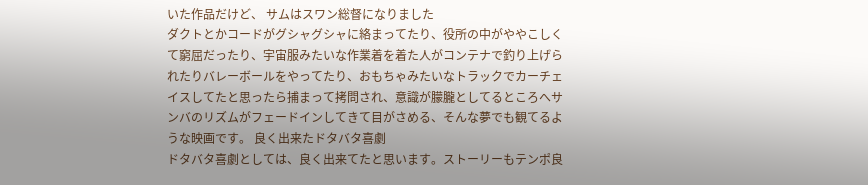いた作品だけど、 サムはスワン総督になりました
ダクトとかコードがグシャグシャに絡まってたり、役所の中がややこしくて窮屈だったり、宇宙服みたいな作業着を着た人がコンテナで釣り上げられたりバレーボールをやってたり、おもちゃみたいなトラックでカーチェイスしてたと思ったら捕まって拷問され、意識が朦朧としてるところへサンバのリズムがフェードインしてきて目がさめる、そんな夢でも観てるような映画です。 良く出来たドタバタ喜劇
ドタバタ喜劇としては、良く出来てたと思います。ストーリーもテンポ良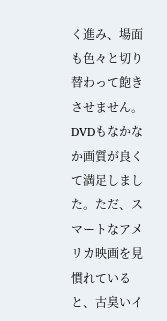く進み、場面も色々と切り替わって飽きさせません。 DVDもなかなか画質が良くて満足しました。ただ、スマートなアメリカ映画を見慣れていると、古臭いイ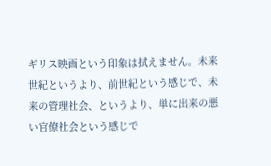ギリス映画という印象は拭えません。未来世紀というより、前世紀という感じで、未来の管理社会、というより、単に出来の悪い官僚社会という感じで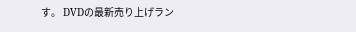す。 DVDの最新売り上げラン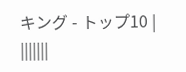キング - トップ10 | |||||||